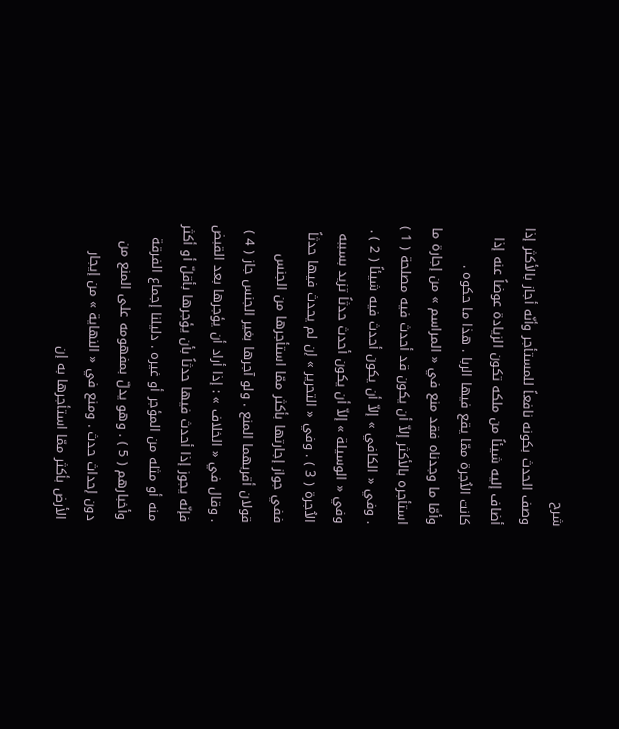شرح
وصف الحدث بكونه نافعاً للمستأجر وأنّه أجاز بالأكثر إذا أضاف إليه شيئاً من ملكه تكون الزيادة عوضاً عنه إذا كانت الاُجرة ممّا يقع فيها الربا . هذا ما حكوه .
وأمّا ما وجدناه فقد منع في « المراسم » من إجارة ما استأجره بالأكثر إلاّ أن يكون قد أحدث فيه مصلحة ( 1 ) . وفي « الكافي » إلاّ أن يكون أحدث فيه شيئاً ( 2 ) . وفي « الوسيلة » إلاّ أن يكون أحدث حدثاً تزيد بسببه الاُجرة ( 3 ) . وفي « التحرير » إن لم يحدث فيها حدثاً ففي جواز إجارتها بأكثر ممّا استأجرها من الجنس قولان أقربهما المنع . ولو آجرها بغير الجنس جاز ( 4 ) . وقال في « الخلاف » : إذا أراد أن يؤجرها بعد القبض فإنّه يجوز إذا أحدث فيها حدثاً بأن يؤجرها بأقلّ أو أكثر منه أو مثله من المؤجر أو غيره . دليلنا إجماع الفرقة وأخبارهم ( 5 ) . وهو يدلّ بمفهومه على المنع من دون إحداث حدث . ومنع في « النهاية » من إيجار الأرض بأكثر ممّا استأجرها به إن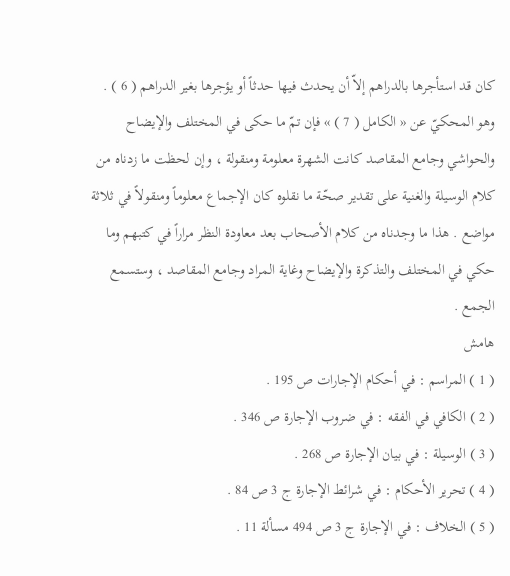كان قد استأجرها بالدراهم إلاّ أن يحدث فيها حدثاً أو يؤجرها بغير الدراهم ( 6 ) .
وهو المحكيّ عن « الكامل ( 7 ) » فإن تمّ ما حكى في المختلف والإيضاح والحواشي وجامع المقاصد كانت الشهرة معلومة ومنقولة ، وإن لحظت ما زدناه من كلام الوسيلة والغنية على تقدير صحّة ما نقلوه كان الإجماع معلوماً ومنقولاً في ثلاثة مواضع . هذا ما وجدناه من كلام الأصحاب بعد معاودة النظر مراراً في كتبهم وما حكي في المختلف والتذكرة والإيضاح وغاية المراد وجامع المقاصد ، وستسمع الجمع .
هامش
( 1 ) المراسم : في أحكام الإجارات ص 195 .
( 2 ) الكافي في الفقه : في ضروب الإجارة ص 346 .
( 3 ) الوسيلة : في بيان الإجارة ص 268 .
( 4 ) تحرير الأحكام : في شرائط الإجارة ج 3 ص 84 .
( 5 ) الخلاف : في الإجارة ج 3 ص 494 مسألة 11 .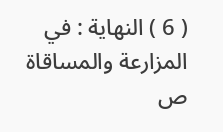( 6 ) النهاية : في المزارعة والمساقاة ص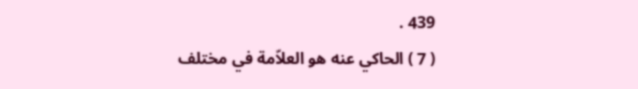439 .
( 7 ) الحاكي عنه هو العلاّمة في مختلف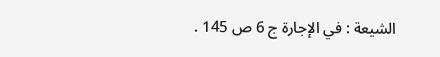الشيعة : في الإجارة ج 6 ص 145 .